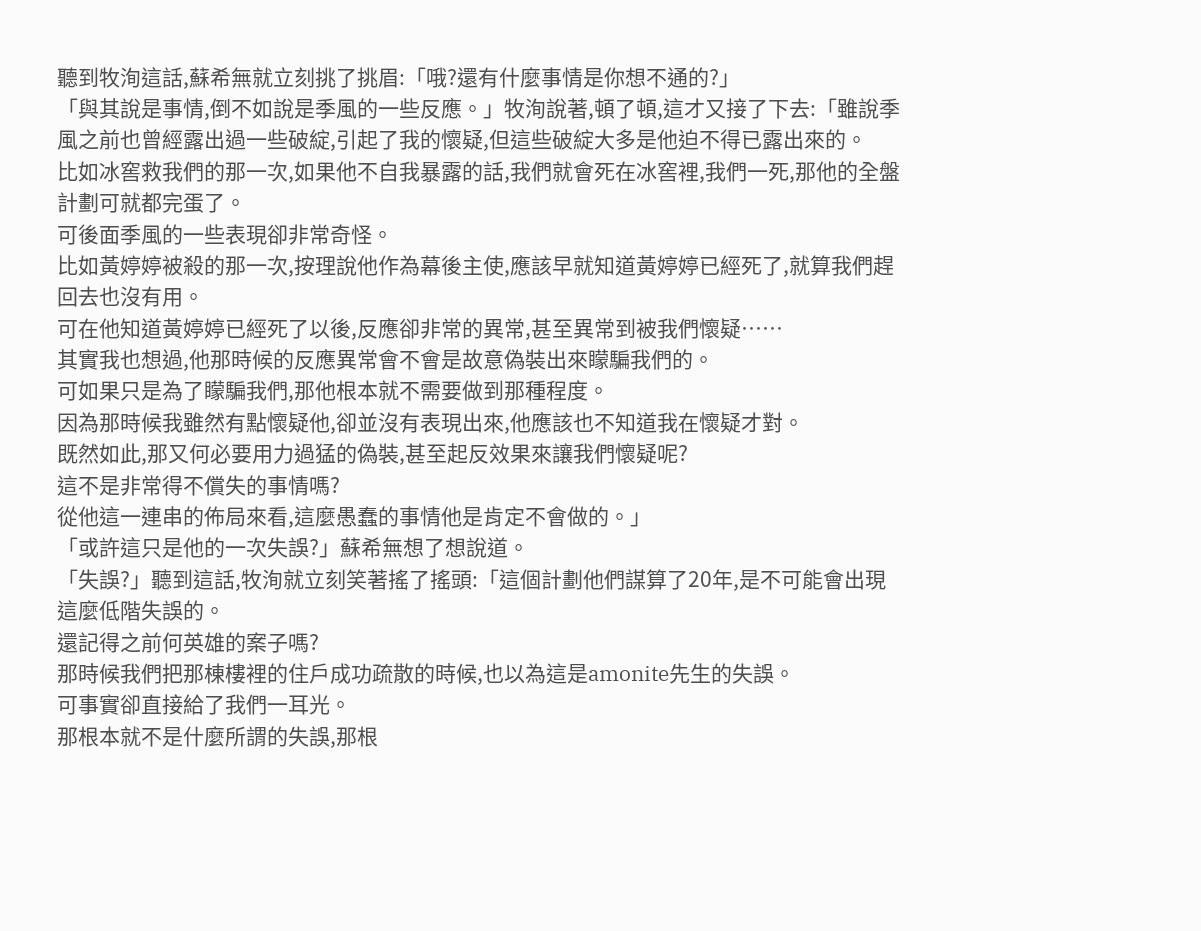聽到牧洵這話,蘇希無就立刻挑了挑眉:「哦?還有什麼事情是你想不通的?」
「與其說是事情,倒不如說是季風的一些反應。」牧洵說著,頓了頓,這才又接了下去:「雖說季風之前也曾經露出過一些破綻,引起了我的懷疑,但這些破綻大多是他迫不得已露出來的。
比如冰窖救我們的那一次,如果他不自我暴露的話,我們就會死在冰窖裡,我們一死,那他的全盤計劃可就都完蛋了。
可後面季風的一些表現卻非常奇怪。
比如黃婷婷被殺的那一次,按理說他作為幕後主使,應該早就知道黃婷婷已經死了,就算我們趕回去也沒有用。
可在他知道黃婷婷已經死了以後,反應卻非常的異常,甚至異常到被我們懷疑……
其實我也想過,他那時候的反應異常會不會是故意偽裝出來矇騙我們的。
可如果只是為了矇騙我們,那他根本就不需要做到那種程度。
因為那時候我雖然有點懷疑他,卻並沒有表現出來,他應該也不知道我在懷疑才對。
既然如此,那又何必要用力過猛的偽裝,甚至起反效果來讓我們懷疑呢?
這不是非常得不償失的事情嗎?
從他這一連串的佈局來看,這麼愚蠢的事情他是肯定不會做的。」
「或許這只是他的一次失誤?」蘇希無想了想說道。
「失誤?」聽到這話,牧洵就立刻笑著搖了搖頭:「這個計劃他們謀算了20年,是不可能會出現這麼低階失誤的。
還記得之前何英雄的案子嗎?
那時候我們把那棟樓裡的住戶成功疏散的時候,也以為這是amonite先生的失誤。
可事實卻直接給了我們一耳光。
那根本就不是什麼所謂的失誤,那根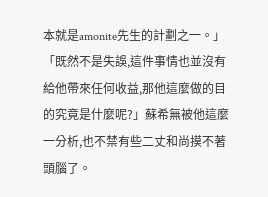本就是amonite先生的計劃之一。」
「既然不是失誤,這件事情也並沒有給他帶來任何收益,那他這麼做的目的究竟是什麼呢?」蘇希無被他這麼一分析,也不禁有些二丈和尚摸不著頭腦了。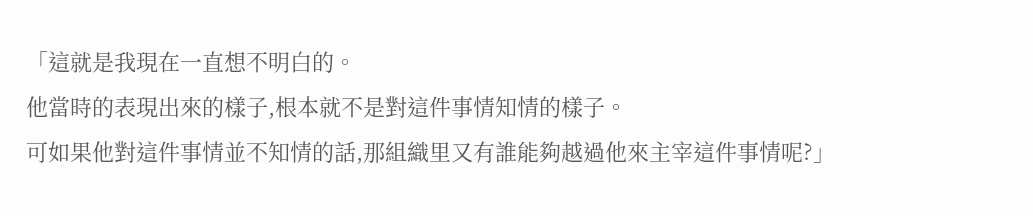「這就是我現在一直想不明白的。
他當時的表現出來的樣子,根本就不是對這件事情知情的樣子。
可如果他對這件事情並不知情的話,那組織里又有誰能夠越過他來主宰這件事情呢?」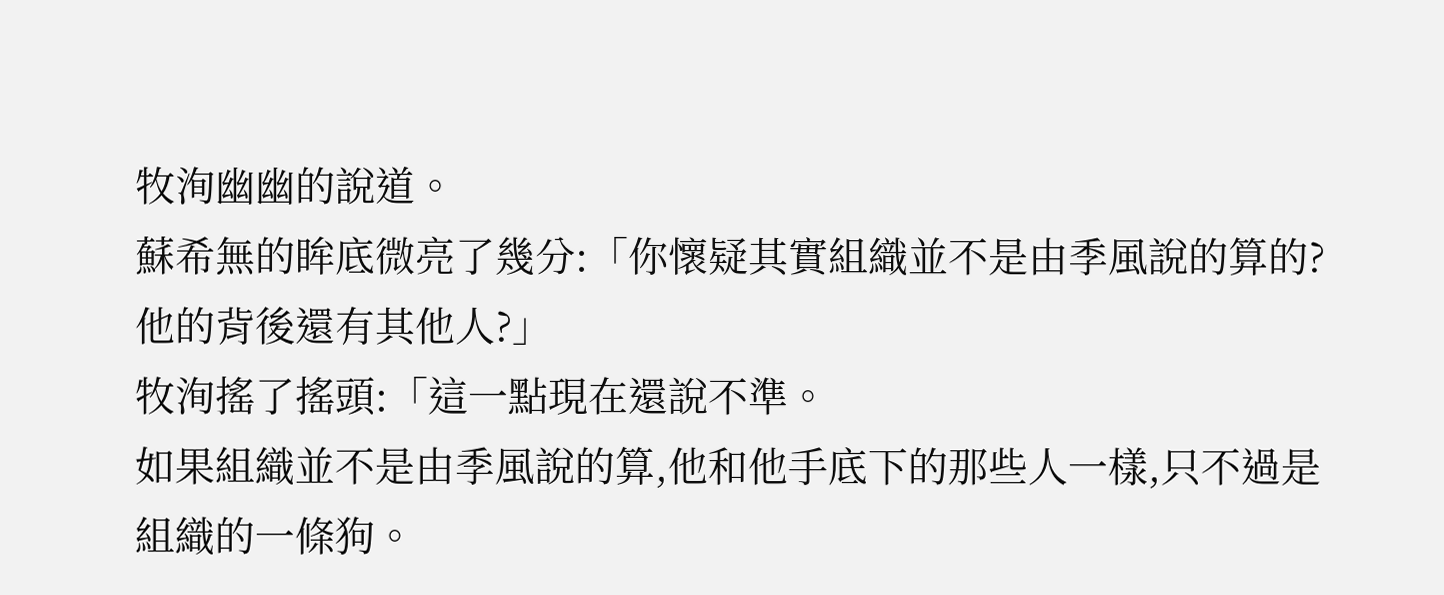牧洵幽幽的說道。
蘇希無的眸底微亮了幾分:「你懷疑其實組織並不是由季風說的算的?
他的背後還有其他人?」
牧洵搖了搖頭:「這一點現在還說不準。
如果組織並不是由季風說的算,他和他手底下的那些人一樣,只不過是組織的一條狗。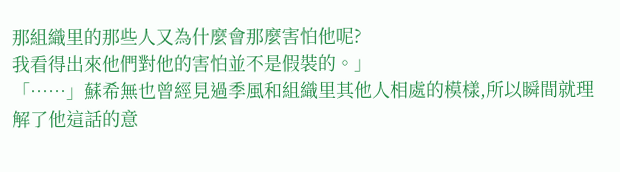那組織里的那些人又為什麼會那麼害怕他呢?
我看得出來他們對他的害怕並不是假裝的。」
「……」蘇希無也曾經見過季風和組織里其他人相處的模樣,所以瞬間就理解了他這話的意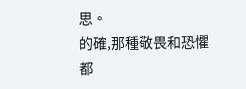思。
的確,那種敬畏和恐懼都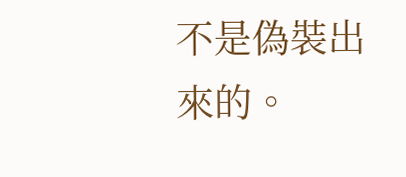不是偽裝出來的。